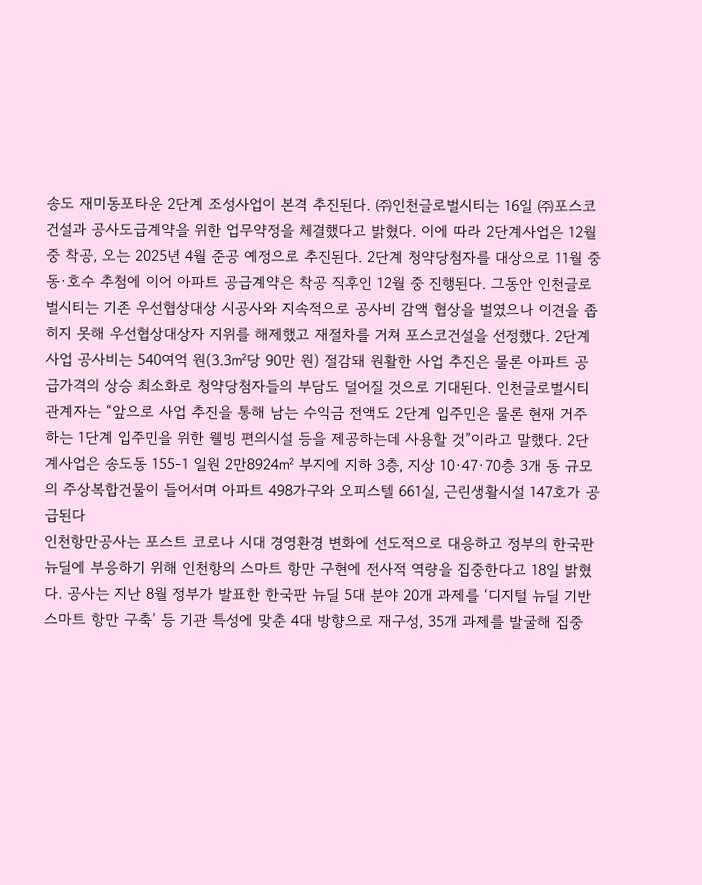송도 재미동포타운 2단계 조성사업이 본격 추진된다. ㈜인천글로벌시티는 16일 ㈜포스코건설과 공사도급계약을 위한 업무약정을 체결했다고 밝혔다. 이에 따라 2단계사업은 12월 중 착공, 오는 2025년 4월 준공 예정으로 추진된다. 2단계 청약당첨자를 대상으로 11월 중 동·호수 추첨에 이어 아파트 공급계약은 착공 직후인 12월 중 진행된다. 그동안 인천글로벌시티는 기존 우선협상대상 시공사와 지속적으로 공사비 감액 협상을 벌였으나 이견을 좁히지 못해 우선협상대상자 지위를 해제했고 재절차를 거쳐 포스코건설을 선정했다. 2단계사업 공사비는 540여억 원(3.3㎡당 90만 원) 절감돼 원활한 사업 추진은 물론 아파트 공급가격의 상승 최소화로 청약당첨자들의 부담도 덜어질 것으로 기대된다. 인천글로벌시티 관계자는 “앞으로 사업 추진을 통해 남는 수익금 전액도 2단계 입주민은 물론 현재 거주하는 1단계 입주민을 위한 웰빙 편의시설 등을 제공하는데 사용할 것”이라고 말했다. 2단계사업은 송도동 155-1 일원 2만8924㎡ 부지에 지하 3층, 지상 10·47·70층 3개 동 규모의 주상복합건물이 들어서며 아파트 498가구와 오피스텔 661실, 근린생활시설 147호가 공급된다
인천항만공사는 포스트 코로나 시대 경영환경 변화에 선도적으로 대응하고 정부의 한국판 뉴딜에 부응하기 위해 인천항의 스마트 항만 구현에 전사적 역량을 집중한다고 18일 밝혔다. 공사는 지난 8월 정부가 발표한 한국판 뉴딜 5대 분야 20개 과제를 ‘디지털 뉴딜 기반 스마트 항만 구축’ 등 기관 특성에 맞춘 4대 방향으로 재구성, 35개 과제를 발굴해 집중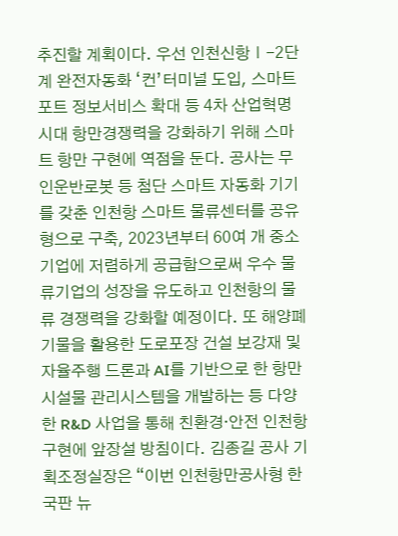추진할 계획이다. 우선 인천신항Ⅰ-2단계 완전자동화 ‘컨’터미널 도입, 스마트포트 정보서비스 확대 등 4차 산업혁명 시대 항만경쟁력을 강화하기 위해 스마트 항만 구현에 역점을 둔다. 공사는 무인운반로봇 등 첨단 스마트 자동화 기기를 갖춘 인천항 스마트 물류센터를 공유형으로 구축, 2023년부터 60여 개 중소기업에 저렴하게 공급함으로써 우수 물류기업의 성장을 유도하고 인천항의 물류 경쟁력을 강화할 예정이다. 또 해양폐기물을 활용한 도로포장 건설 보강재 및 자율주행 드론과 AI를 기반으로 한 항만시설물 관리시스템을 개발하는 등 다양한 R&D 사업을 통해 친환경·안전 인천항 구현에 앞장설 방침이다. 김종길 공사 기획조정실장은 “이번 인천항만공사형 한국판 뉴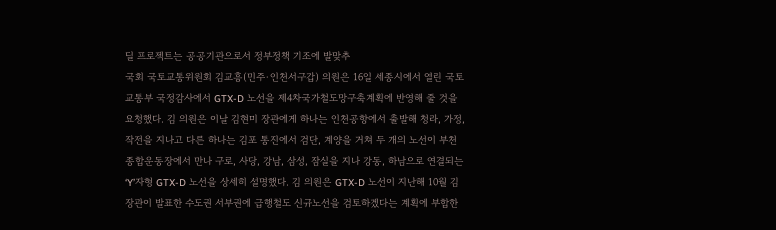딜 프로젝트는 공공기관으로서 정부정책 기조에 발맞추
국회 국토교통위원회 김교흥(민주·인천서구갑) 의원은 16일 세종시에서 열린 국토교통부 국정감사에서 GTX-D 노선을 제4차국가철도망구축계획에 반영해 줄 것을 요청했다. 김 의원은 이날 김현미 장관에게 하나는 인천공항에서 출발해 청라, 가정, 작전을 지나고 다른 하나는 김포 통진에서 검단, 계양을 거쳐 두 개의 노선이 부천종합운동장에서 만나 구로, 사당, 강남, 삼성, 잠실을 지나 강동, 하남으로 연결되는 ‘Y’자형 GTX-D 노선을 상세히 설명했다. 김 의원은 GTX-D 노선이 지난해 10월 김 장관이 발표한 수도권 서부권에 급행철도 신규노선을 검토하겠다는 계획에 부합한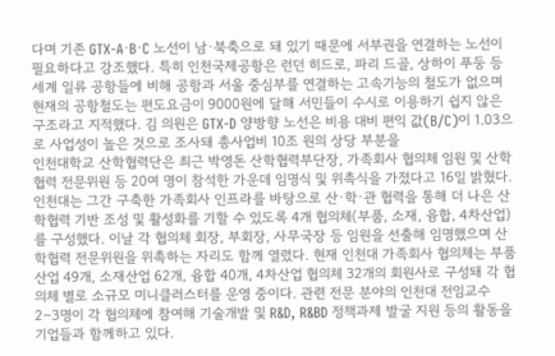다며 기존 GTX-A∙B∙C 노선이 남·북축으로 돼 있기 때문에 서부권을 연결하는 노선이 필요하다고 강조했다. 특히 인천국제공항은 런던 히드로, 파리 드골, 상하이 푸둥 등 세계 일류 공항들에 비해 공항과 서울 중심부를 연결하는 고속기능의 철도가 없으며 현재의 공항철도는 편도요금이 9000원에 달해 서민들이 수시로 이용하기 쉽지 않은 구조라고 지적했다. 김 의원은 GTX-D 양방향 노선은 비용 대비 편익 값(B/C)이 1.03으로 사업성이 높은 것으로 조사돼 총사업비 10조 원의 상당 부분을
인천대학교 산학협력단은 최근 박영돈 산학협력부단장, 가족회사 협의체 임원 및 산학협력 전문위원 등 20여 명이 참석한 가운데 임명식 및 위촉식을 가졌다고 16일 밝혔다. 인천대는 그간 구축한 가족회사 인프라를 바탕으로 산·학·관 협력을 통해 더 나은 산학협력 기반 조성 및 활성화를 기할 수 있도록 4개 협의체(부품, 소재, 융합, 4차산업)를 구성했다. 이날 각 협의체 회장, 부회장, 사무국장 등 임원을 선출해 임명했으며 산학협력 전문위원을 위촉하는 자리도 함께 열렸다. 현재 인천대 가족회사 협의체는 부품산업 49개, 소재산업 62개, 융합 40개, 4차산업 협의체 32개의 회원사로 구성돼 각 협의체 별로 소규모 미니클러스터를 운영 중이다. 관련 전문 분야의 인천대 전임교수 2∼3명이 각 협의체에 참여해 기술개발 및 R&D, R&BD 정책과제 발굴 지원 등의 활동을 기업들과 함께하고 있다.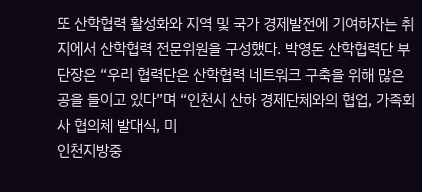또 산학협력 활성화와 지역 및 국가 경제발전에 기여하자는 취지에서 산학협력 전문위원을 구성했다. 박영돈 산학협력단 부단장은 “우리 협력단은 산학협력 네트워크 구축을 위해 많은 공을 들이고 있다”며 “인천시 산하 경제단체와의 협업, 가족회사 협의체 발대식, 미
인천지방중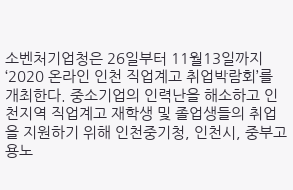소벤처기업청은 26일부터 11월13일까지 ‘2020 온라인 인천 직업계고 취업박람회’를 개최한다. 중소기업의 인력난을 해소하고 인천지역 직업계고 재학생 및 졸업생들의 취업을 지원하기 위해 인천중기청, 인천시, 중부고용노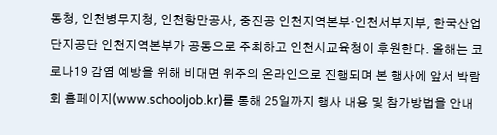동청, 인천병무지청, 인천항만공사, 중진공 인천지역본부·인천서부지부, 한국산업단지공단 인천지역본부가 공동으로 주최하고 인천시교육청이 후원한다. 올해는 코로나19 감염 예방을 위해 비대면 위주의 온라인으로 진행되며 본 행사에 앞서 박람회 홈페이지(www.schooljob.kr)를 통해 25일까지 행사 내용 및 참가방법을 안내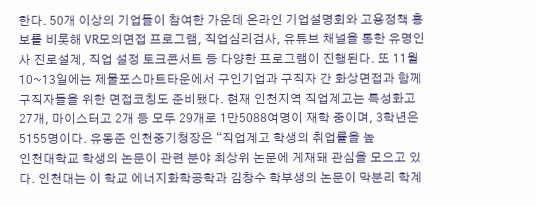한다. 50개 이상의 기업들이 참여한 가운데 온라인 기업설명회와 고용정책 홍보를 비롯해 VR모의면접 프로그램, 직업심리검사, 유튜브 채널을 통한 유명인사 진로설계, 직업 설정 토크콘서트 등 다양한 프로그램이 진행된다. 또 11월10~13일에는 제물포스마트타운에서 구인기업과 구직자 간 화상면접과 함께 구직자들을 위한 면접코칭도 준비됐다. 현재 인천지역 직업계고는 특성화고 27개, 마이스터고 2개 등 모두 29개로 1만5088여명이 재학 중이며, 3학년은 5155명이다. 유동준 인천중기청장은 “직업계고 학생의 취업률을 높
인천대학교 학생의 논문이 관련 분야 최상위 논문에 게재돼 관심을 모으고 있다. 인천대는 이 학교 에너지화학공학과 김창수 학부생의 논문이 막분리 학계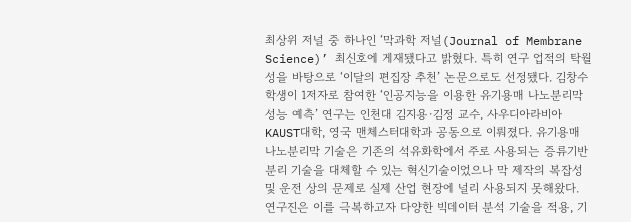최상위 저널 중 하나인 ‘막과학 저널(Journal of Membrane Science)’ 최신호에 게재됐다고 밝혔다. 특히 연구 업적의 탁월성을 바탕으로 ‘이달의 편집장 추천’ 논문으로도 선정됐다. 김창수 학생이 1저자로 참여한 ‘인공지능을 이용한 유기용매 나노분리막 성능 예측’ 연구는 인천대 김지용·김정 교수, 사우디아라비아 KAUST대학, 영국 맨체스터대학과 공동으로 이뤄졌다. 유기용매 나노분리막 기술은 기존의 석유화학에서 주로 사용되는 증류기반 분리 기술을 대체할 수 있는 혁신기술이었으나 막 제작의 복잡성 및 운전 상의 문제로 실제 산업 현장에 널리 사용되지 못해왔다. 연구진은 이를 극복하고자 다양한 빅데이터 분석 기술을 적용, 기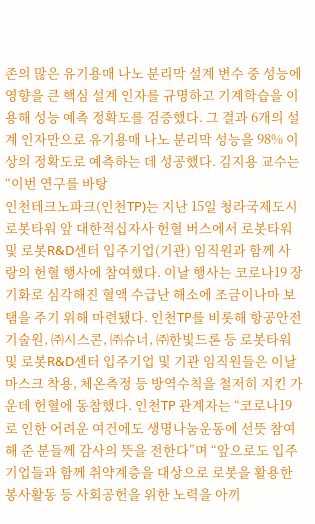존의 많은 유기용매 나노 분리막 설계 변수 중 성능에 영향을 큰 핵심 설계 인자를 규명하고 기계학습을 이용해 성능 예측 정확도를 검증했다. 그 결과 6개의 설계 인자만으로 유기용매 나노 분리막 성능을 98% 이상의 정확도로 예측하는 데 성공했다. 김지용 교수는 “이번 연구를 바탕
인천테크노파크(인천TP)는 지난 15일 청라국제도시 로봇타워 앞 대한적십자사 헌혈 버스에서 로봇타워 및 로봇R&D센터 입주기업(기관) 임직원과 함께 사랑의 헌혈 행사에 참여했다. 이날 행사는 코로나19 장기화로 심각해진 혈액 수급난 해소에 조금이나마 보탬을 주기 위해 마련됐다. 인천TP를 비롯해 항공안전기술원, ㈜시스콘, ㈜슈너, ㈜한빛드론 등 로봇타워 및 로봇R&D센터 입주기업 및 기관 임직원들은 이날 마스크 착용, 체온측정 등 방역수칙을 철저히 지킨 가운데 헌혈에 동참했다. 인천TP 관계자는 “코로나19로 인한 어려운 여건에도 생명나눔운동에 선뜻 참여해 준 분들께 감사의 뜻을 전한다”며 “앞으로도 입주기업들과 함께 취약계층을 대상으로 로봇을 활용한 봉사활동 등 사회공헌을 위한 노력을 아끼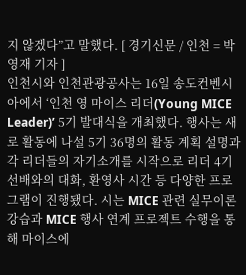지 않겠다”고 말했다. [ 경기신문 / 인천 = 박영재 기자 ]
인천시와 인천관광공사는 16일 송도컨벤시아에서 ‘인천 영 마이스 리더(Young MICE Leader)’ 5기 발대식을 개최했다. 행사는 새로 활동에 나설 5기 36명의 활동 계획 설명과 각 리더들의 자기소개를 시작으로 리더 4기 선배와의 대화, 환영사 시간 등 다양한 프로그램이 진행됐다. 시는 MICE 관련 실무이론 강습과 MICE 행사 연계 프로젝트 수행을 통해 마이스에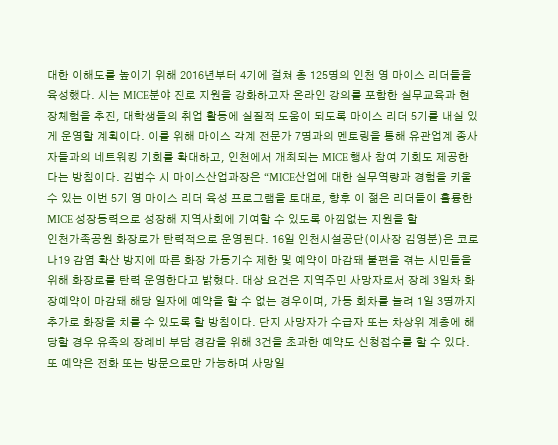대한 이해도를 높이기 위해 2016년부터 4기에 걸쳐 총 125명의 인천 영 마이스 리더들을 육성했다. 시는 MICE분야 진로 지원을 강화하고자 온라인 강의를 포함한 실무교육과 현장체험을 추진, 대학생들의 취업 활동에 실질적 도움이 되도록 마이스 리더 5기를 내실 있게 운영할 계획이다. 이를 위해 마이스 각계 전문가 7명과의 멘토링을 통해 유관업계 종사자들과의 네트워킹 기회를 확대하고, 인천에서 개최되는 MICE 행사 참여 기회도 제공한다는 방침이다. 김범수 시 마이스산업과장은 “MICE산업에 대한 실무역량과 경험을 키울 수 있는 이번 5기 영 마이스 리더 육성 프로그램을 토대로, 향후 이 젊은 리더들이 훌륭한 MICE 성장동력으로 성장해 지역사회에 기여할 수 있도록 아낌없는 지원을 할
인천가족공원 화장로가 탄력적으로 운영된다. 16일 인천시설공단(이사장 김영분)은 코로나19 감염 확산 방지에 따른 화장 가동기수 제한 및 예약이 마감돼 불편을 겪는 시민들을 위해 화장로를 탄력 운영한다고 밝혔다. 대상 요건은 지역주민 사망자로서 장례 3일차 화장예약이 마감돼 해당 일자에 예약을 할 수 없는 경우이며, 가동 회차를 늘려 1일 3명까지 추가로 화장을 치를 수 있도록 할 방침이다. 단지 사망자가 수급자 또는 차상위 계층에 해당할 경우 유족의 장례비 부담 경감을 위해 3건을 초과한 예약도 신청접수를 할 수 있다. 또 예약은 전화 또는 방문으로만 가능하며 사망일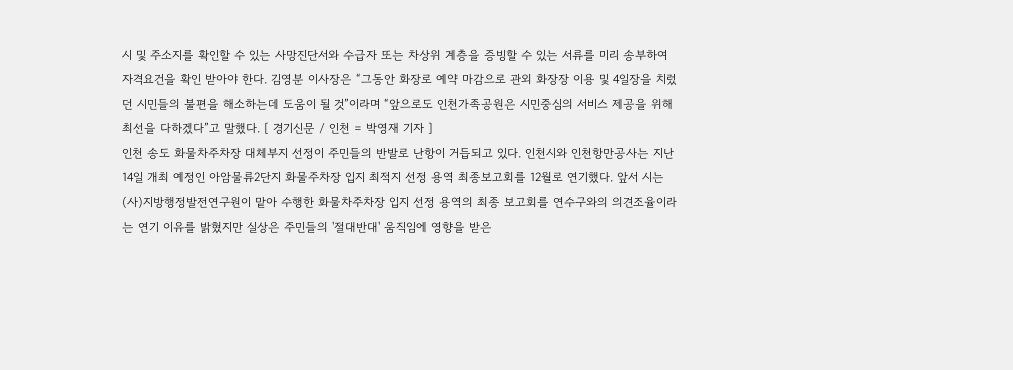시 및 주소지를 확인할 수 있는 사망진단서와 수급자 또는 차상위 계층을 증빙할 수 있는 서류를 미리 송부하여 자격요건을 확인 받아야 한다. 김영분 이사장은 “그동안 화장로 예약 마감으로 관외 화장장 이용 및 4일장을 치렀던 시민들의 불편을 해소하는데 도움이 될 것”이라며 “앞으로도 인천가족공원은 시민중심의 서비스 제공을 위해 최선을 다하겠다”고 말했다. [ 경기신문 / 인천 = 박영재 기자 ]
인천 송도 화물차주차장 대체부지 선정이 주민들의 반발로 난항이 거듭되고 있다. 인천시와 인천항만공사는 지난 14일 개최 예정인 아암물류2단지 화물주차장 입지 최적지 선정 용역 최종보고회를 12월로 연기했다. 앞서 시는 (사)지방행정발전연구원이 맡아 수행한 화물차주차장 입지 선정 용역의 최종 보고회를 연수구와의 의견조율이라는 연기 이유를 밝혔지만 실상은 주민들의 '절대반대' 움직임에 영향을 받은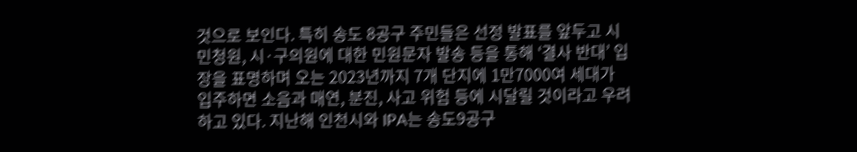것으로 보인다. 특히 송도 8공구 주민들은 선정 발표를 앞두고 시민청원, 시·구의원에 대한 민원문자 발송 등을 통해 ‘결사 반대’ 입장을 표명하며 오는 2023년까지 7개 단지에 1만7000여 세대가 입주하면 소음과 매연, 분진, 사고 위험 등에 시달릴 것이라고 우려하고 있다. 지난해 인천시와 IPA는 송도9공구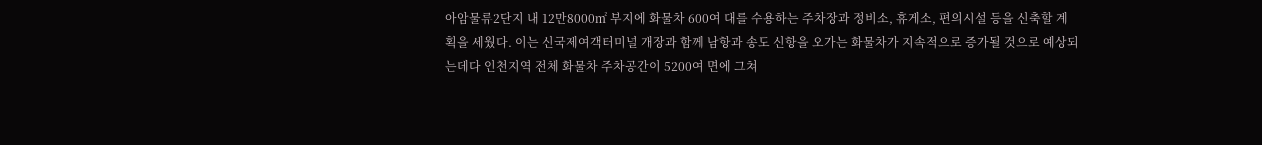아암물류2단지 내 12만8000㎡ 부지에 화물차 600여 대를 수용하는 주차장과 정비소, 휴게소, 편의시설 등을 신축할 계획을 세웠다. 이는 신국제여객터미널 개장과 함께 남항과 송도 신항을 오가는 화물차가 지속적으로 증가될 것으로 예상되는데다 인천지역 전체 화물차 주차공간이 5200여 면에 그쳐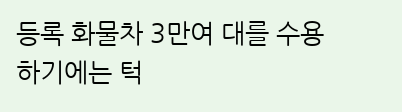등록 화물차 3만여 대를 수용하기에는 턱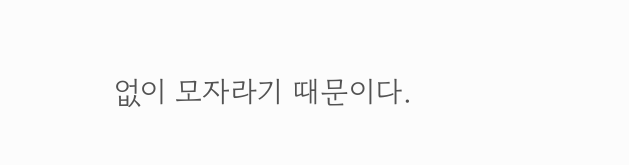없이 모자라기 때문이다.